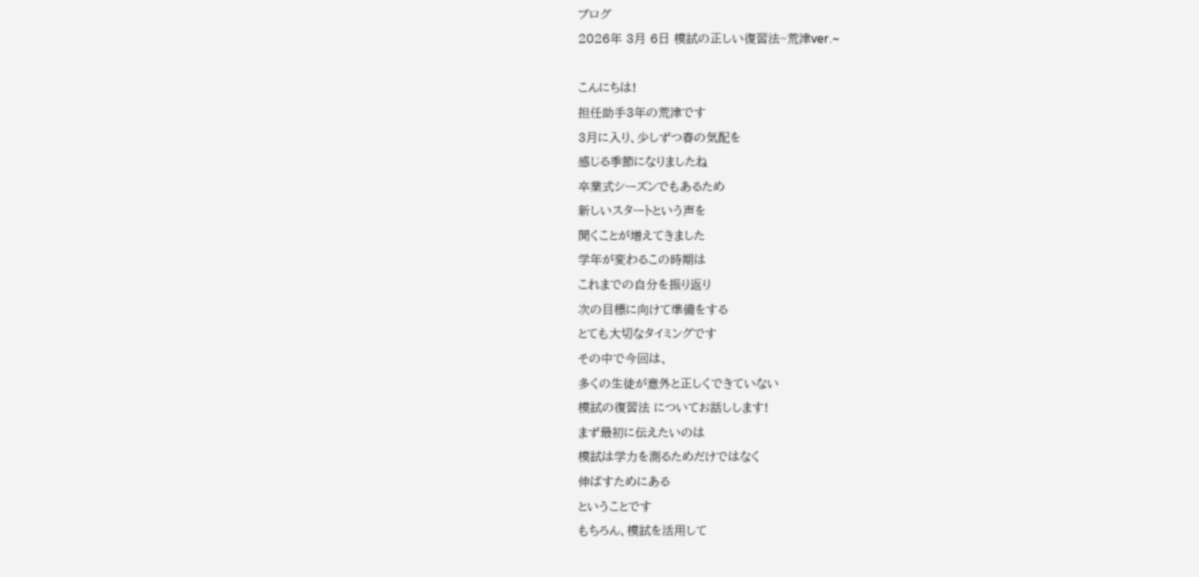ブログ
2026年 3月 6日 模試の正しい復習法~荒津ver.~

こんにちは!
担任助手3年の荒津です
3月に入り、少しずつ春の気配を
感じる季節になりましたね
卒業式シーズンでもあるため
新しいスタートという声を
聞くことが増えてきました
学年が変わるこの時期は
これまでの自分を振り返り
次の目標に向けて準備をする
とても大切なタイミングです
その中で今回は、
多くの生徒が意外と正しくできていない
模試の復習法 についてお話しします!
まず最初に伝えたいのは
模試は学力を測るためだけではなく
伸ばすためにある
ということです
もちろん、模試を活用して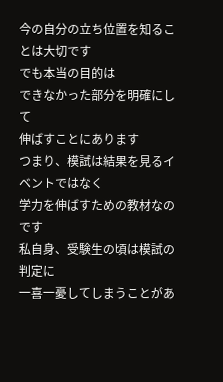今の自分の立ち位置を知ることは大切です
でも本当の目的は
できなかった部分を明確にして
伸ばすことにあります
つまり、模試は結果を見るイベントではなく
学力を伸ばすための教材なのです
私自身、受験生の頃は模試の判定に
一喜一憂してしまうことがあ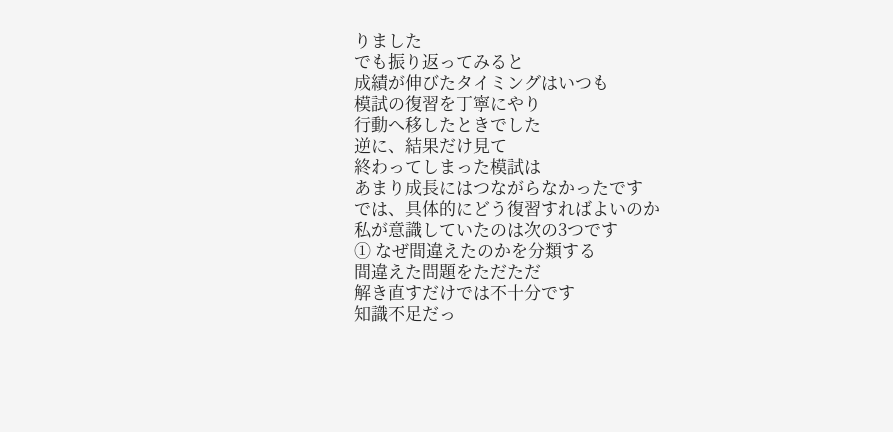りました
でも振り返ってみると
成績が伸びたタイミングはいつも
模試の復習を丁寧にやり
行動へ移したときでした
逆に、結果だけ見て
終わってしまった模試は
あまり成長にはつながらなかったです
では、具体的にどう復習すればよいのか
私が意識していたのは次の3つです
① なぜ間違えたのかを分類する
間違えた問題をただただ
解き直すだけでは不十分です
知識不足だっ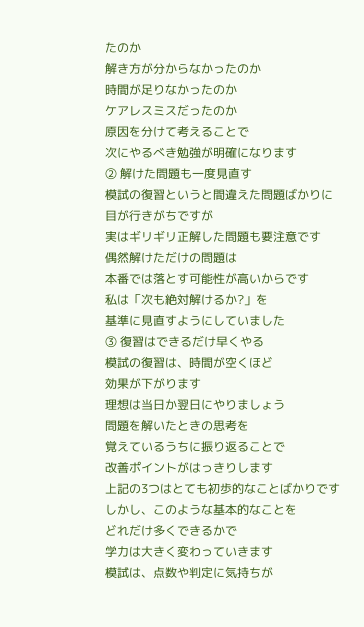たのか
解き方が分からなかったのか
時間が足りなかったのか
ケアレスミスだったのか
原因を分けて考えることで
次にやるべき勉強が明確になります
② 解けた問題も一度見直す
模試の復習というと間違えた問題ばかりに
目が行きがちですが
実はギリギリ正解した問題も要注意です
偶然解けただけの問題は
本番では落とす可能性が高いからです
私は「次も絶対解けるか?」を
基準に見直すようにしていました
③ 復習はできるだけ早くやる
模試の復習は、時間が空くほど
効果が下がります
理想は当日か翌日にやりましょう
問題を解いたときの思考を
覚えているうちに振り返ることで
改善ポイントがはっきりします
上記の3つはとても初歩的なことばかりです
しかし、このような基本的なことを
どれだけ多くできるかで
学力は大きく変わっていきます
模試は、点数や判定に気持ちが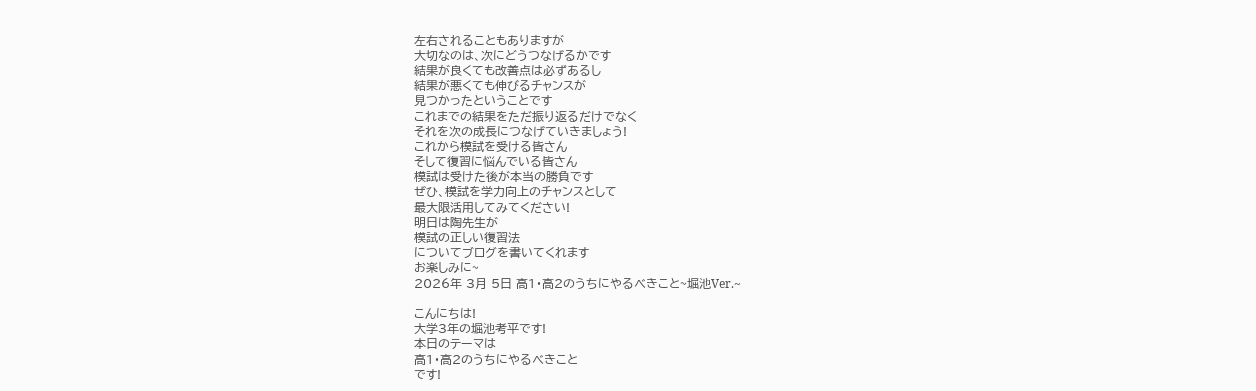左右されることもありますが
大切なのは、次にどうつなげるかです
結果が良くても改善点は必ずあるし
結果が悪くても伸びるチャンスが
見つかったということです
これまでの結果をただ振り返るだけでなく
それを次の成長につなげていきましょう!
これから模試を受ける皆さん
そして復習に悩んでいる皆さん
模試は受けた後が本当の勝負です
ぜひ、模試を学力向上のチャンスとして
最大限活用してみてください!
明日は陶先生が
模試の正しい復習法
についてブログを書いてくれます
お楽しみに~
2026年 3月 5日 高1・高2のうちにやるべきこと~堀池Ver.~

こんにちは!
大学3年の堀池考平です!
本日のテーマは
高1・高2のうちにやるべきこと
です!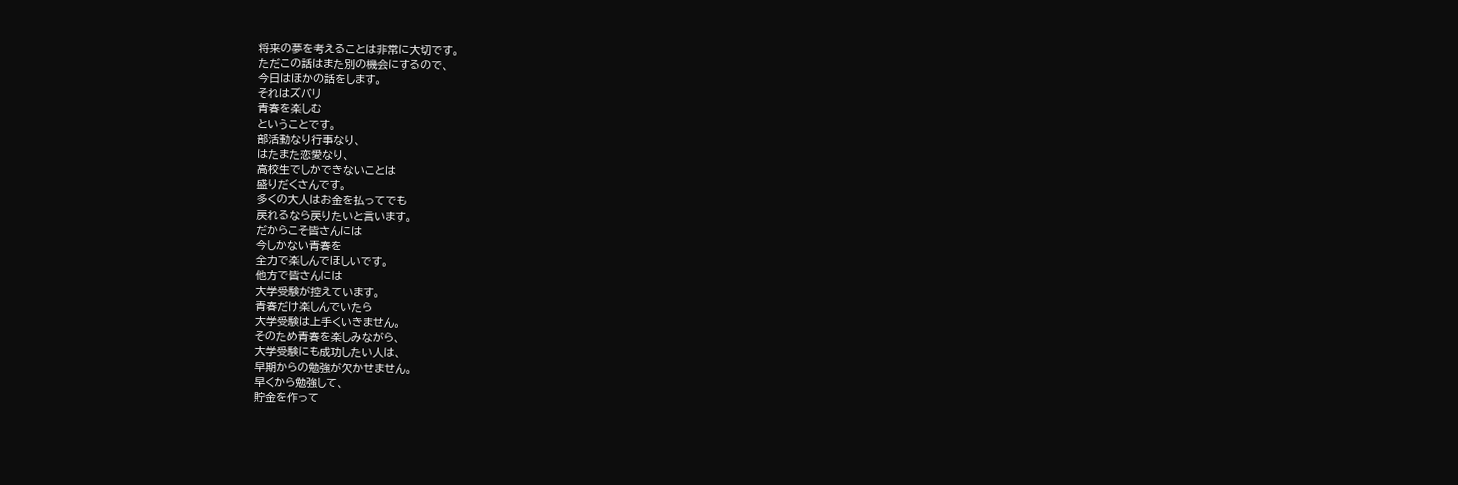将来の夢を考えることは非常に大切です。
ただこの話はまた別の機会にするので、
今日はほかの話をします。
それはズバリ
青春を楽しむ
ということです。
部活動なり行事なり、
はたまた恋愛なり、
高校生でしかできないことは
盛りだくさんです。
多くの大人はお金を払ってでも
戻れるなら戻りたいと言います。
だからこそ皆さんには
今しかない青春を
全力で楽しんでほしいです。
他方で皆さんには
大学受験が控えています。
青春だけ楽しんでいたら
大学受験は上手くいきません。
そのため青春を楽しみながら、
大学受験にも成功したい人は、
早期からの勉強が欠かせません。
早くから勉強して、
貯金を作って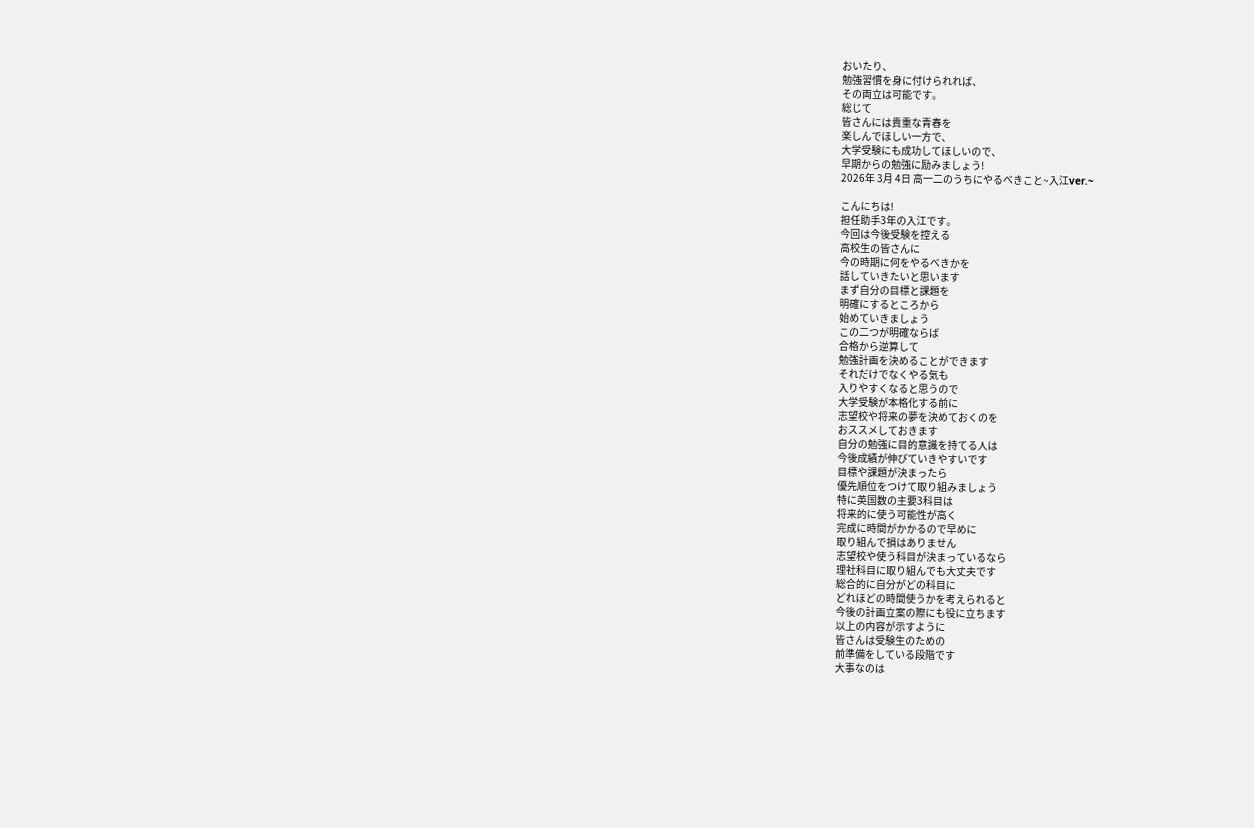おいたり、
勉強習慣を身に付けられれば、
その両立は可能です。
総じて
皆さんには貴重な青春を
楽しんでほしい一方で、
大学受験にも成功してほしいので、
早期からの勉強に励みましょう!
2026年 3月 4日 高一二のうちにやるべきこと~入江ver.~

こんにちは!
担任助手3年の入江です。
今回は今後受験を控える
高校生の皆さんに
今の時期に何をやるべきかを
話していきたいと思います
まず自分の目標と課題を
明確にするところから
始めていきましょう
この二つが明確ならば
合格から逆算して
勉強計画を決めることができます
それだけでなくやる気も
入りやすくなると思うので
大学受験が本格化する前に
志望校や将来の夢を決めておくのを
おススメしておきます
自分の勉強に目的意識を持てる人は
今後成績が伸びていきやすいです
目標や課題が決まったら
優先順位をつけて取り組みましょう
特に英国数の主要3科目は
将来的に使う可能性が高く
完成に時間がかかるので早めに
取り組んで損はありません
志望校や使う科目が決まっているなら
理社科目に取り組んでも大丈夫です
総合的に自分がどの科目に
どれほどの時間使うかを考えられると
今後の計画立案の際にも役に立ちます
以上の内容が示すように
皆さんは受験生のための
前準備をしている段階です
大事なのは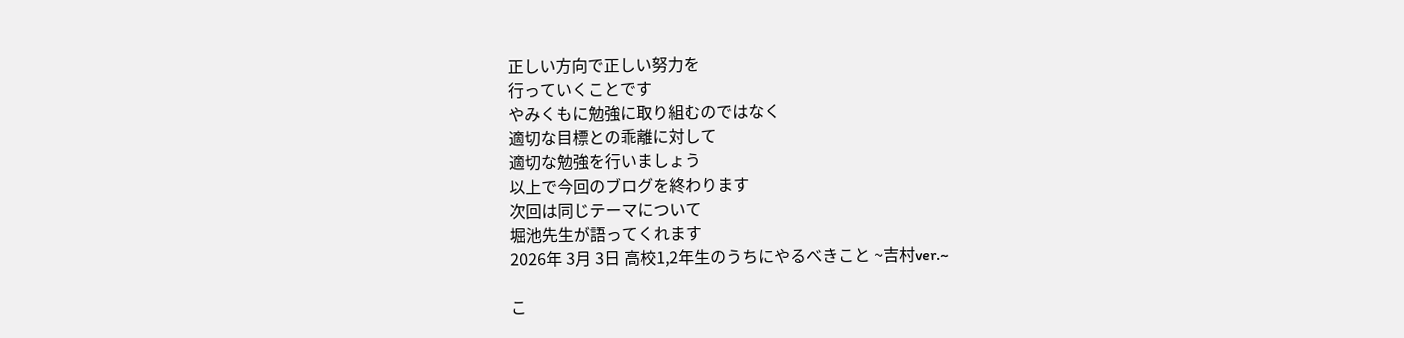正しい方向で正しい努力を
行っていくことです
やみくもに勉強に取り組むのではなく
適切な目標との乖離に対して
適切な勉強を行いましょう
以上で今回のブログを終わります
次回は同じテーマについて
堀池先生が語ってくれます
2026年 3月 3日 高校1,2年生のうちにやるべきこと ~吉村ver.~

こ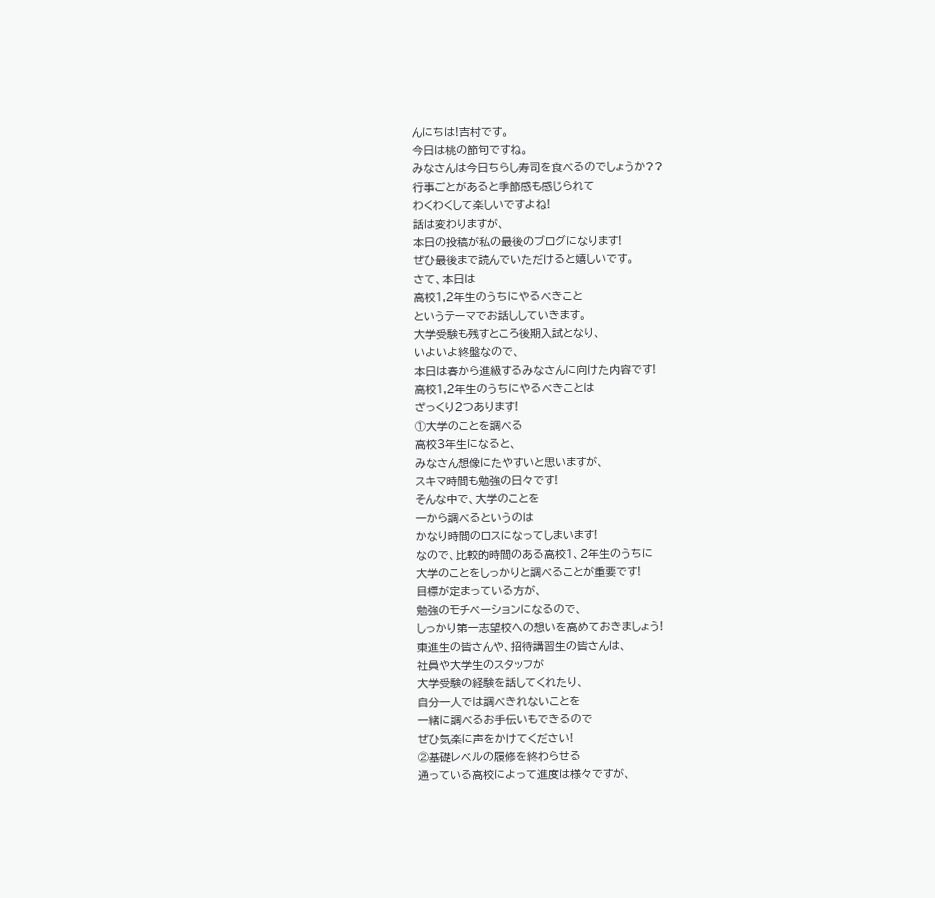んにちは!吉村です。
今日は桃の節句ですね。
みなさんは今日ちらし寿司を食べるのでしょうか??
行事ごとがあると季節感も感じられて
わくわくして楽しいですよね!
話は変わりますが、
本日の投稿が私の最後のブログになります!
ぜひ最後まで読んでいただけると嬉しいです。
さて、本日は
高校1,2年生のうちにやるべきこと
というテーマでお話ししていきます。
大学受験も残すところ後期入試となり、
いよいよ終盤なので、
本日は春から進級するみなさんに向けた内容です!
高校1,2年生のうちにやるべきことは
ざっくり2つあります!
①大学のことを調べる
高校3年生になると、
みなさん想像にたやすいと思いますが、
スキマ時間も勉強の日々です!
そんな中で、大学のことを
一から調べるというのは
かなり時間のロスになってしまいます!
なので、比較的時間のある高校1、2年生のうちに
大学のことをしっかりと調べることが重要です!
目標が定まっている方が、
勉強のモチベーションになるので、
しっかり第一志望校への想いを高めておきましょう!
東進生の皆さんや、招待講習生の皆さんは、
社員や大学生のスタッフが
大学受験の経験を話してくれたり、
自分一人では調べきれないことを
一緒に調べるお手伝いもできるので
ぜひ気楽に声をかけてください!
②基礎レベルの履修を終わらせる
通っている高校によって進度は様々ですが、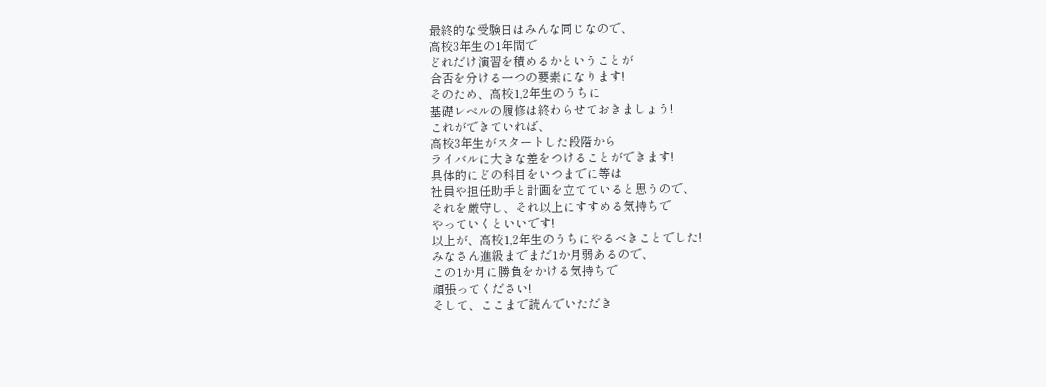最終的な受験日はみんな同じなので、
高校3年生の1年間で
どれだけ演習を積めるかということが
合否を分ける一つの要素になります!
そのため、高校1,2年生のうちに
基礎レベルの履修は終わらせておきましょう!
これができていれば、
高校3年生がスタートした段階から
ライバルに大きな差をつけることができます!
具体的にどの科目をいつまでに等は
社員や担任助手と計画を立てていると思うので、
それを厳守し、それ以上にすすめる気持ちで
やっていくといいです!
以上が、高校1,2年生のうちにやるべきことでした!
みなさん進級までまだ1か月弱あるので、
この1か月に勝負をかける気持ちで
頑張ってください!
そして、ここまで読んでいただき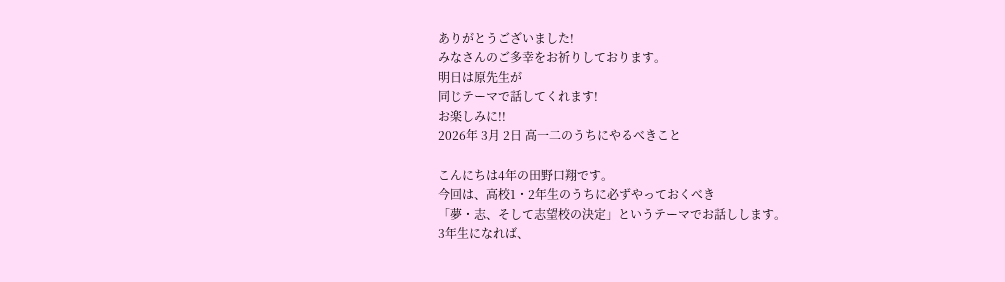ありがとうございました!
みなさんのご多幸をお祈りしております。
明日は原先生が
同じテーマで話してくれます!
お楽しみに!!
2026年 3月 2日 高一二のうちにやるべきこと

こんにちは4年の田野口翔です。
今回は、高校1・2年生のうちに必ずやっておくべき
「夢・志、そして志望校の決定」というテーマでお話しします。
3年生になれば、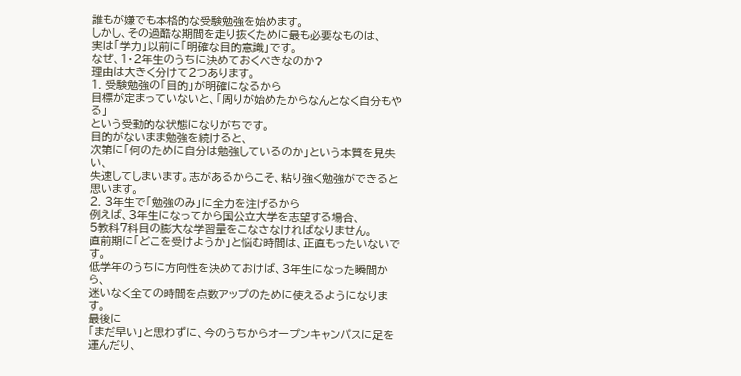誰もが嫌でも本格的な受験勉強を始めます。
しかし、その過酷な期間を走り抜くために最も必要なものは、
実は「学力」以前に「明確な目的意識」です。
なぜ、1・2年生のうちに決めておくべきなのか?
理由は大きく分けて2つあります。
1. 受験勉強の「目的」が明確になるから
目標が定まっていないと、「周りが始めたからなんとなく自分もやる」
という受動的な状態になりがちです。
目的がないまま勉強を続けると、
次第に「何のために自分は勉強しているのか」という本質を見失い、
失速してしまいます。志があるからこそ、粘り強く勉強ができると思います。
2. 3年生で「勉強のみ」に全力を注げるから
例えば、3年生になってから国公立大学を志望する場合、
5教科7科目の膨大な学習量をこなさなければなりません。
直前期に「どこを受けようか」と悩む時間は、正直もったいないです。
低学年のうちに方向性を決めておけば、3年生になった瞬間から、
迷いなく全ての時間を点数アップのために使えるようになります。
最後に
「まだ早い」と思わずに、今のうちからオープンキャンパスに足を運んだり、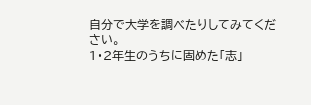自分で大学を調べたりしてみてください。
1・2年生のうちに固めた「志」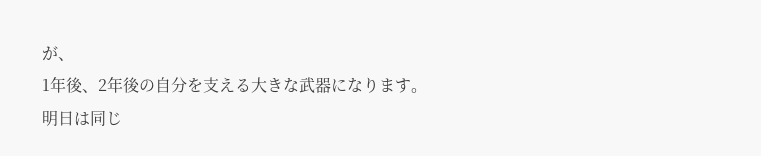が、
1年後、2年後の自分を支える大きな武器になります。
明日は同じ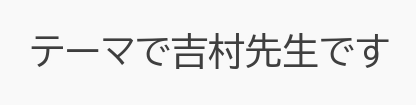テーマで吉村先生です